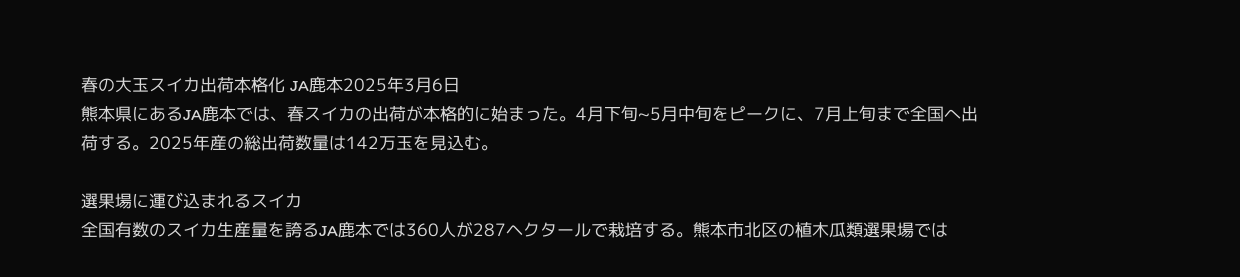春の大玉スイカ出荷本格化 JA鹿本2025年3月6日
熊本県にあるJA鹿本では、春スイカの出荷が本格的に始まった。4月下旬~5月中旬をピークに、7月上旬まで全国へ出荷する。2025年産の総出荷数量は142万玉を見込む。

選果場に運び込まれるスイカ
全国有数のスイカ生産量を誇るJA鹿本では360人が287ヘクタールで栽培する。熊本市北区の植木瓜類選果場では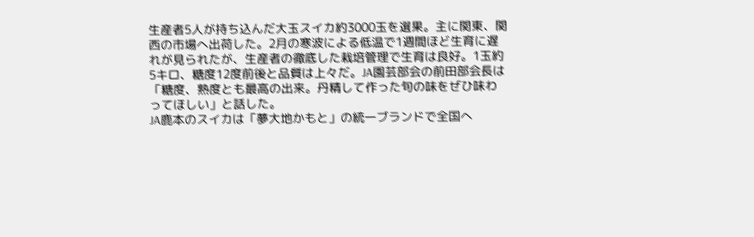生産者5人が持ち込んだ大玉スイカ約3000玉を選果。主に関東、関西の市場へ出荷した。2月の寒波による低温で1週間ほど生育に遅れが見られたが、生産者の徹底した栽培管理で生育は良好。1玉約5キロ、糖度12度前後と品質は上々だ。JA園芸部会の前田部会長は「糖度、熟度とも最高の出来。丹精して作った旬の味をぜひ味わってほしい」と話した。
JA鹿本のスイカは「夢大地かもと」の統一ブランドで全国へ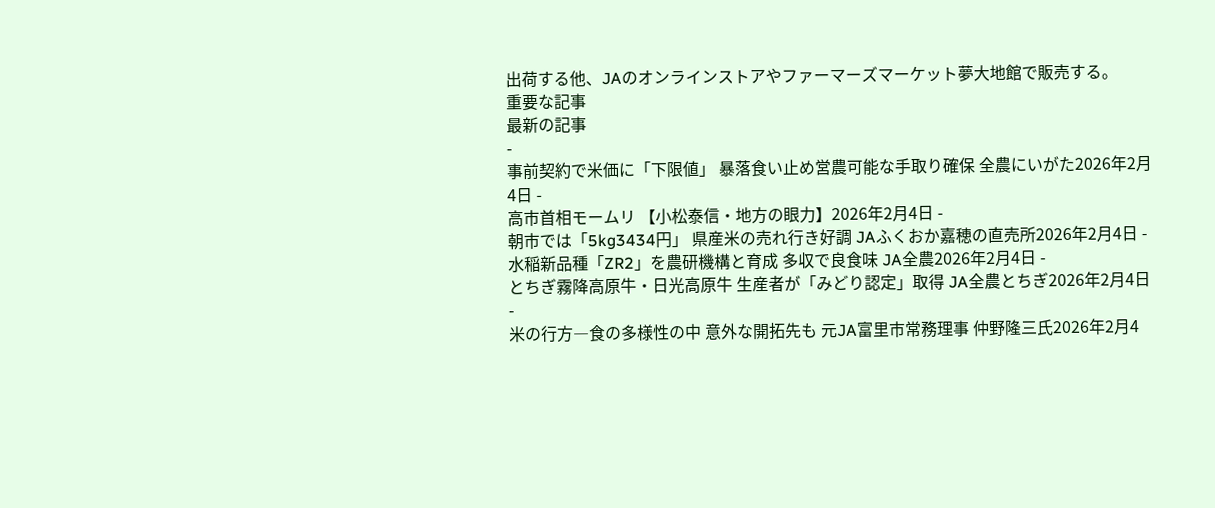出荷する他、JAのオンラインストアやファーマーズマーケット夢大地館で販売する。
重要な記事
最新の記事
-
事前契約で米価に「下限値」 暴落食い止め営農可能な手取り確保 全農にいがた2026年2月4日 -
高市首相モームリ 【小松泰信・地方の眼力】2026年2月4日 -
朝市では「5kg3434円」 県産米の売れ行き好調 JAふくおか嘉穂の直売所2026年2月4日 -
水稲新品種「ZR2」を農研機構と育成 多収で良食味 JA全農2026年2月4日 -
とちぎ霧降高原牛・日光高原牛 生産者が「みどり認定」取得 JA全農とちぎ2026年2月4日 -
米の行方―食の多様性の中 意外な開拓先も 元JA富里市常務理事 仲野隆三氏2026年2月4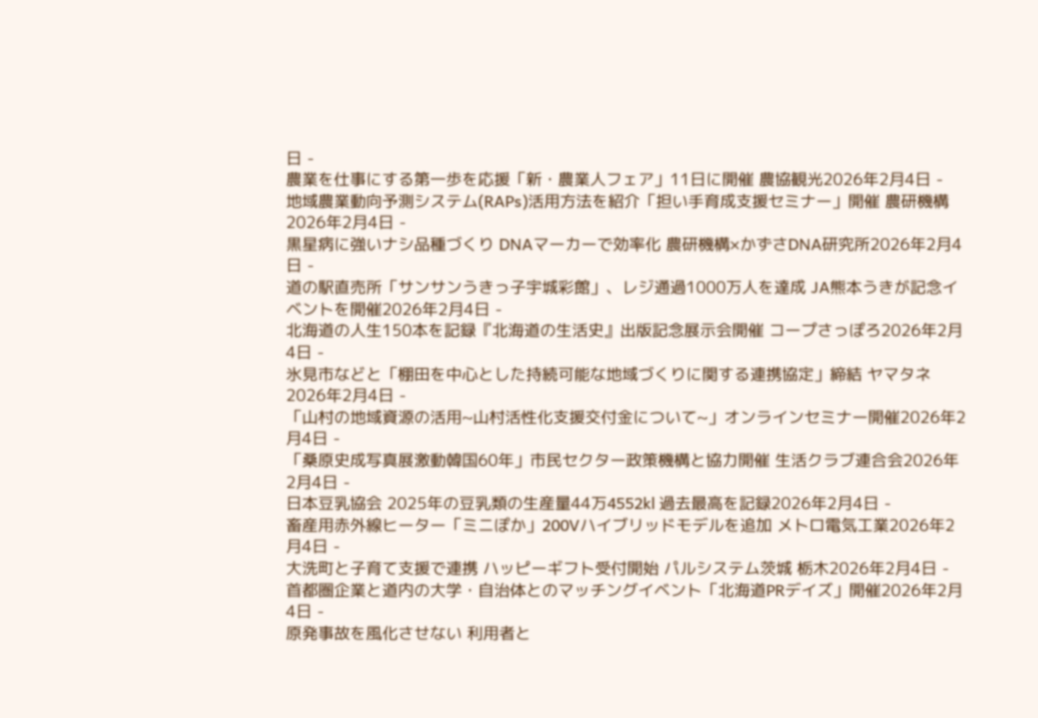日 -
農業を仕事にする第一歩を応援「新・農業人フェア」11日に開催 農協観光2026年2月4日 -
地域農業動向予測システム(RAPs)活用方法を紹介「担い手育成支援セミナー」開催 農研機構2026年2月4日 -
黒星病に強いナシ品種づくり DNAマーカーで効率化 農研機構×かずさDNA研究所2026年2月4日 -
道の駅直売所「サンサンうきっ子宇城彩館」、レジ通過1000万人を達成 JA熊本うきが記念イベントを開催2026年2月4日 -
北海道の人生150本を記録『北海道の生活史』出版記念展示会開催 コープさっぽろ2026年2月4日 -
氷見市などと「棚田を中心とした持続可能な地域づくりに関する連携協定」締結 ヤマタネ2026年2月4日 -
「山村の地域資源の活用~山村活性化支援交付金について~」オンラインセミナー開催2026年2月4日 -
「桑原史成写真展激動韓国60年」市民セクター政策機構と協力開催 生活クラブ連合会2026年2月4日 -
日本豆乳協会 2025年の豆乳類の生産量44万4552kl 過去最高を記録2026年2月4日 -
畜産用赤外線ヒーター「ミニぽか」200Vハイブリッドモデルを追加 メトロ電気工業2026年2月4日 -
大洗町と子育て支援で連携 ハッピーギフト受付開始 パルシステム茨城 栃木2026年2月4日 -
首都圏企業と道内の大学・自治体とのマッチングイベント「北海道PRデイズ」開催2026年2月4日 -
原発事故を風化させない 利用者と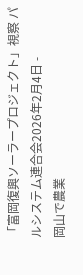「富岡復興ソーラープロジェクト」視察 パルシステム連合会2026年2月4日 -
岡山で農業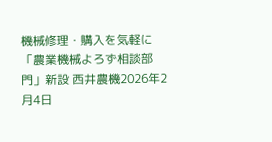機械修理・購入を気軽に「農業機械よろず相談部門」新設 西井農機2026年2月4日